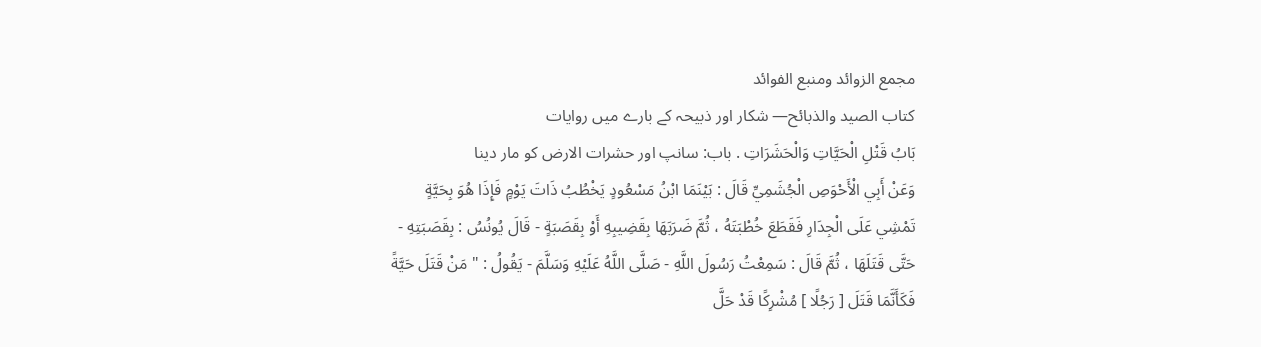مجمع الزوائد ومنبع الفوائد
كتاب الصيد والذبائح— شکار اور ذبیحہ کے بارے میں روایات
بَابُ قَتْلِ الْحَيَّاتِ وَالْحَشَرَاتِ . باب: سانپ اور حشرات الارض کو مار دینا
وَعَنْ أَبِي الْأَحْوَصِ الْجُشَمِيِّ قَالَ : بَيْنَمَا ابْنُ مَسْعُودٍ يَخْطُبُ ذَاتَ يَوْمٍ فَإِذَا هُوَ بِحَيَّةٍ تَمْشِي عَلَى الْجِدَارِ فَقَطَعَ خُطْبَتَهُ ، ثُمَّ ضَرَبَهَا بِقَضِيبِهِ أَوْ بِقَصَبَةٍ - قَالَ يُونُسُ : بِقَصَبَتِهِ - حَتَّى قَتَلَهَا ، ثُمَّ قَالَ : سَمِعْتُ رَسُولَ اللَّهِ - صَلَّى اللَّهُ عَلَيْهِ وَسَلَّمَ - يَقُولُ : " مَنْ قَتَلَ حَيَّةً فَكَأَنَّمَا قَتَلَ [ رَجُلًا ] مُشْرِكًا قَدْ حَلَّ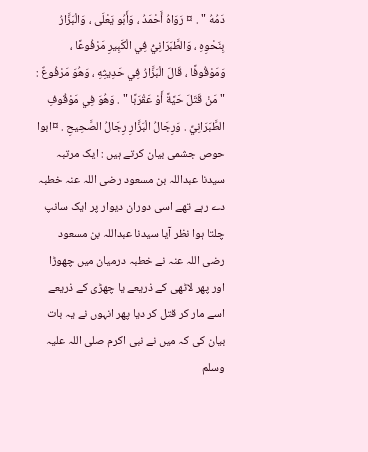دَمُهُ " . ¤ رَوَاهُ أَحْمَدُ ، وَأَبُو يَعْلَى ، وَالْبَزَّارُ بِنَحْوِهِ ، وَالطَّبَرَانِيُّ فِي الْكَبِيرِ مَرْفُوعًا ، وَمَوْقُوفًا ، قَالَ الْبَزَّارُ فِي حَدِيثِهِ ، وَهُوَ مَرْفُوعٌ : " مَنْ قَتَلَ حَيَّةً أَوْ عَقْرَبًا " . وَهُوَ فِي مَوْقُوفِ الطَّبَرَانِيِّ . وَرِجَالُ الْبَزَّارِ رِجَالُ الصَّحِيحِ . ¤ابوا حوص جشمی بیان کرتے ہیں : ایک مرتبہ سیدنا عبداللہ بن مسعود رضی اللہ عنہ خطبہ دے رہے تھے اسی دوران دیوار پر ایک سانپ چلتا ہوا نظر آیا سیدنا عبداللہ بن مسعود رضی اللہ عنہ نے خطبہ درمیان میں چھوڑا اور پھر لاٹھی کے ذریعے یا چھڑی کے ذریعے اسے مار کر قتل کر دیا پھر انہوں نے یہ بات بیان کی کہ میں نے نبی اکرم صلی اللہ علیہ وسلم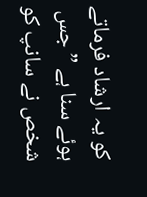کو یہ ارشاد فرماتے ہوئے سنا ہے ” جس شخص نے سانپ کو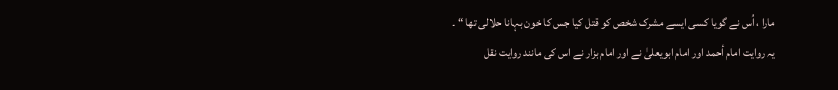مارا ، اُس نے گویا کسی ایسے مشرک شخص کو قتل کیا جس کا خون بہانا حلالی تھا “ ۔
یہ روایت امام أحمد اور امام ابویعلیٰ نے اور امام بزار نے اس کی مانند روایت نقل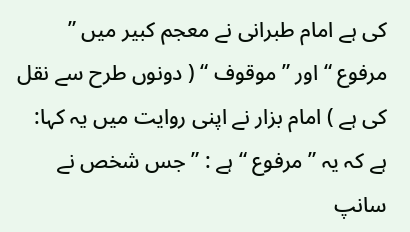کی ہے امام طبرانی نے معجم کبیر میں ” مرفوع “ اور ” موقوف “ ( دونوں طرح سے نقل کی ہے ) امام بزار نے اپنی روایت میں یہ کہا: ہے کہ یہ ” مرفوع “ ہے : ” جس شخص نے سانپ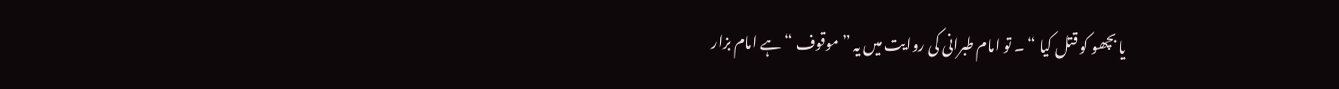یا بچھو کو قتل کیا “ ۔ تو امام طبرانی کی روایت میں یہ ” موقوف “ ہے امام بزار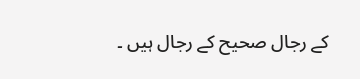کے رجال صحیح کے رجال ہیں ۔